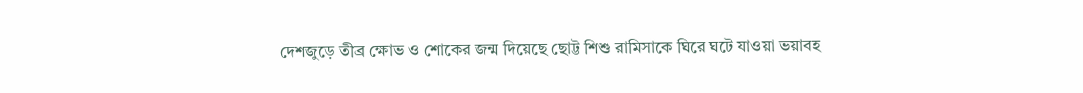দেশজুড়ে তীব্র ক্ষোভ ও শোকের জন্ম দিয়েছে ছোট্ট শিশু রামিসাকে ঘিরে ঘটে যাওয়া ভয়াবহ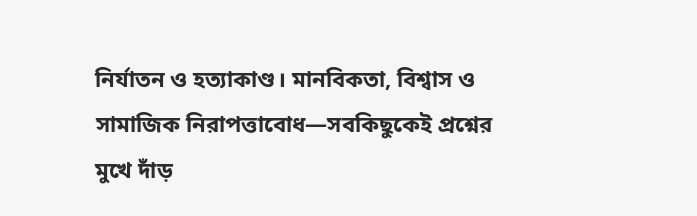নির্যাতন ও হত্যাকাণ্ড। মানবিকতা, বিশ্বাস ও সামাজিক নিরাপত্তাবোধ—সবকিছুকেই প্রশ্নের মুখে দাঁড়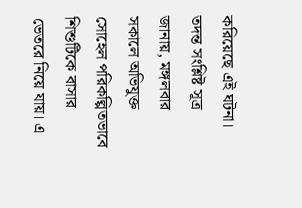করিয়েছে এই ঘটনা।
তদন্ত সংশ্লিষ্ট সূত্র জানায়, মঙ্গলবার সকালে অভিযুক্ত সোহেল পরিকল্পিতভাবে শিশুটিকে বাসার ভেতরে নিয়ে যায়। এ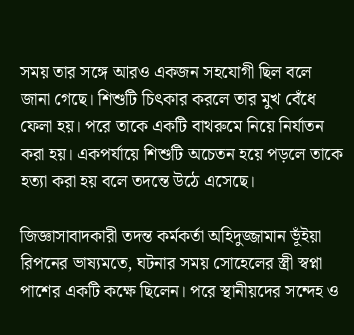সময় তার সঙ্গে আরও একজন সহযোগী ছিল বলে জানা গেছে। শিশুটি চিৎকার করলে তার মুখ বেঁধে ফেলা হয়। পরে তাকে একটি বাথরুমে নিয়ে নির্যাতন করা হয়। একপর্যায়ে শিশুটি অচেতন হয়ে পড়লে তাকে হত্যা করা হয় বলে তদন্তে উঠে এসেছে।

জিজ্ঞাসাবাদকারী তদন্ত কর্মকর্তা অহিদুজ্জামান ভূঁইয়া রিপনের ভাষ্যমতে, ঘটনার সময় সোহেলের স্ত্রী স্বপ্না পাশের একটি কক্ষে ছিলেন। পরে স্থানীয়দের সন্দেহ ও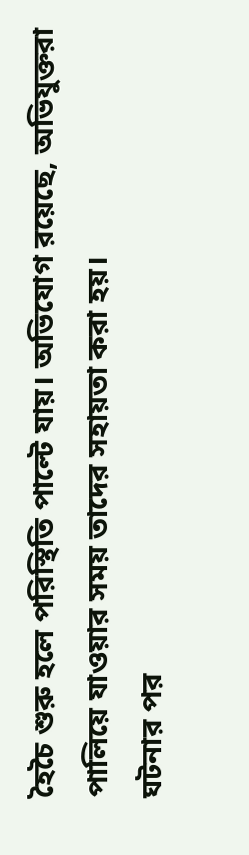হৈচৈ শুরু হলে পরিস্থিতি পাল্টে যায়। অভিযোগ রয়েছে, অভিযুক্তরা পালিয়ে যাওয়ার সময় তাদের সহায়তা করা হয়।
ঘটনার পর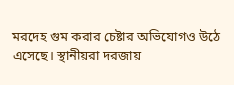মরদেহ গুম করার চেষ্টার অভিযোগও উঠে এসেছে। স্থানীয়রা দরজায়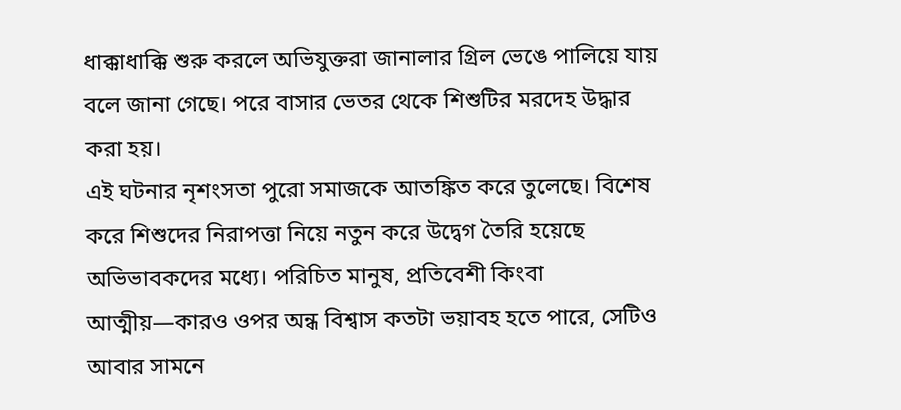ধাক্কাধাক্কি শুরু করলে অভিযুক্তরা জানালার গ্রিল ভেঙে পালিয়ে যায় বলে জানা গেছে। পরে বাসার ভেতর থেকে শিশুটির মরদেহ উদ্ধার করা হয়।
এই ঘটনার নৃশংসতা পুরো সমাজকে আতঙ্কিত করে তুলেছে। বিশেষ করে শিশুদের নিরাপত্তা নিয়ে নতুন করে উদ্বেগ তৈরি হয়েছে অভিভাবকদের মধ্যে। পরিচিত মানুষ, প্রতিবেশী কিংবা আত্মীয়—কারও ওপর অন্ধ বিশ্বাস কতটা ভয়াবহ হতে পারে, সেটিও আবার সামনে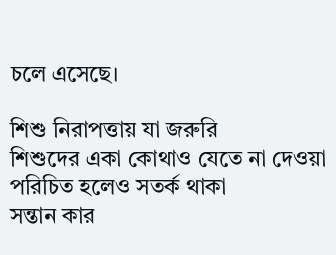চলে এসেছে।

শিশু নিরাপত্তায় যা জরুরি
শিশুদের একা কোথাও যেতে না দেওয়া
পরিচিত হলেও সতর্ক থাকা
সন্তান কার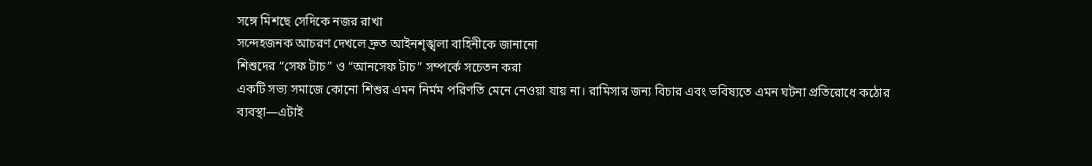সঙ্গে মিশছে সেদিকে নজর রাখা
সন্দেহজনক আচরণ দেখলে দ্রুত আইনশৃঙ্খলা বাহিনীকে জানানো
শিশুদের “সেফ টাচ” ও “আনসেফ টাচ” সম্পর্কে সচেতন করা
একটি সভ্য সমাজে কোনো শিশুর এমন নির্মম পরিণতি মেনে নেওয়া যায় না। রামিসার জন্য বিচার এবং ভবিষ্যতে এমন ঘটনা প্রতিরোধে কঠোর ব্যবস্থা—এটাই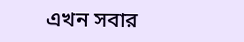এখন সবার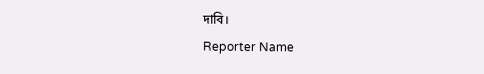দাবি।
Reporter Name